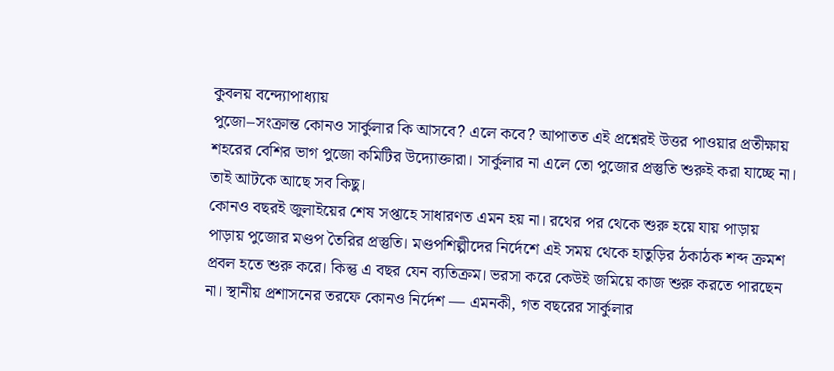কুবলয় বন্দ্যোপাধ্যায়
পুজো–সংক্রান্ত কোনও সার্কুলার কি আসবে? এলে কবে? আপাতত এই প্রশ্নেরই উত্তর পাওয়ার প্রতীক্ষায় শহরের বেশির ভাগ পুজো কমিটির উদ্যোক্তারা। সার্কুলার না এলে তো পুজোর প্রস্তুতি শুরুই করা যাচ্ছে না। তাই আটকে আছে সব কিছু।
কোনও বছরই জুলাইয়ের শেষ সপ্তাহে সাধারণত এমন হয় না। রথের পর থেকে শুরু হয়ে যায় পাড়ায় পাড়ায় পুজোর মণ্ডপ তৈরির প্রস্তুতি। মণ্ডপশিল্পীদের নির্দেশে এই সময় থেকে হাতুড়ির ঠকাঠক শব্দ ক্রমশ প্রবল হতে শুরু করে। কিন্তু এ বছর যেন ব্যতিক্রম। ভরসা করে কেউই জমিয়ে কাজ শুরু করতে পারছেন না। স্থানীয় প্রশাসনের তরফে কোনও নির্দেশ — এমনকী, গত বছরের সার্কুলার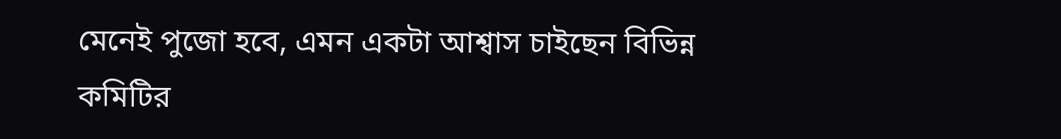মেনেই পুজো হবে, এমন একটা আশ্বাস চাইছেন বিভিন্ন কমিটির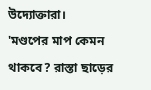উদ্যোক্তারা।
'মণ্ডপের মাপ কেমন থাকবে? রাস্তা ছাড়ের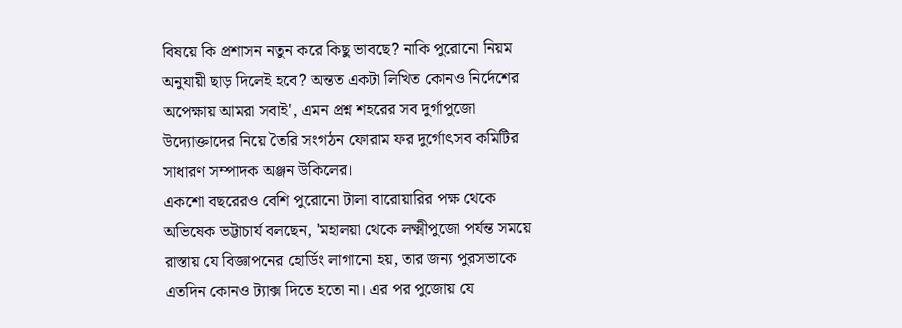বিষয়ে কি প্রশাসন নতুন করে কিছু ভাবছে? নাকি পুরোনো নিয়ম অনুযায়ী ছাড় দিলেই হবে? অন্তত একটা লিখিত কোনও নির্দেশের অপেক্ষায় আমরা সবাই', এমন প্রশ্ন শহরের সব দুর্গাপুজো উদ্যোক্তাদের নিয়ে তৈরি সংগঠন ফোরাম ফর দুর্গোৎসব কমিটির সাধারণ সম্পাদক অঞ্জন উকিলের।
একশো বছরেরও বেশি পুরোনো টালা বারোয়ারির পক্ষ থেকে অভিষেক ভট্টাচার্য বলছেন, 'মহালয়া থেকে লক্ষ্মীপুজো পর্যন্ত সময়ে রাস্তায় যে বিজ্ঞাপনের হোর্ডিং লাগানো হয়, তার জন্য পুরসভাকে এতদিন কোনও ট্যাক্স দিতে হতো না। এর পর পুজোয় যে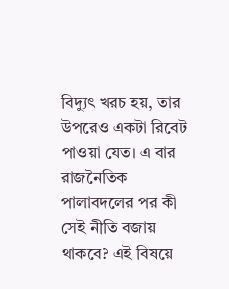বিদ্যুৎ খরচ হয়, তার উপরেও একটা রিবেট পাওয়া যেত। এ বার রাজনৈতিক পালাবদলের পর কী সেই নীতি বজায় থাকবে? এই বিষয়ে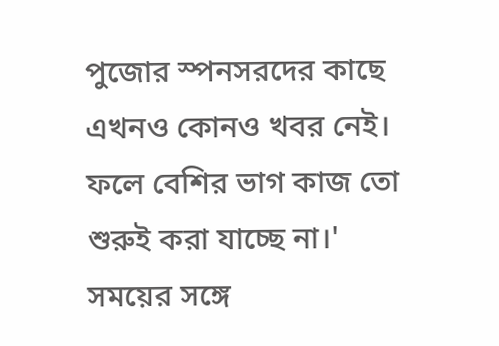পুজোর স্পনসরদের কাছে এখনও কোনও খবর নেই। ফলে বেশির ভাগ কাজ তো শুরুই করা যাচ্ছে না।'
সময়ের সঙ্গে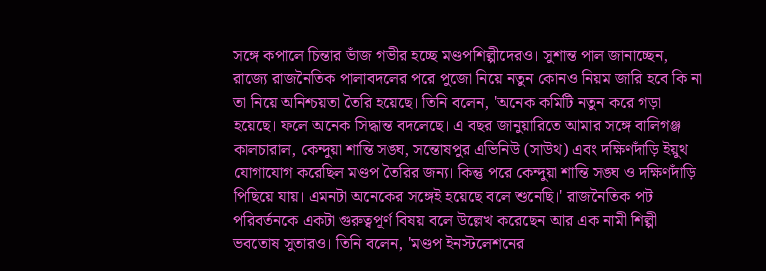সঙ্গে কপালে চিন্তার ভাঁজ গভীর হচ্ছে মণ্ডপশিল্পীদেরও। সুশান্ত পাল জানাচ্ছেন, রাজ্যে রাজনৈতিক পালাবদলের পরে পুজো নিয়ে নতুন কোনও নিয়ম জারি হবে কি না তা নিয়ে অনিশ্চয়তা তৈরি হয়েছে। তিনি বলেন, 'অনেক কমিটি নতুন করে গড়া হয়েছে। ফলে অনেক সিদ্ধান্ত বদলেছে। এ বছর জানুয়ারিতে আমার সঙ্গে বালিগঞ্জ কালচারাল, কেন্দুয়া শান্তি সঙ্ঘ, সন্তোষপুর এভিনিউ (সাউথ) এবং দক্ষিণদাঁড়ি ইয়ুথ যোগাযোগ করেছিল মণ্ডপ তৈরির জন্য। কিন্তু পরে কেন্দুয়া শান্তি সঙ্ঘ ও দক্ষিণদাঁড়ি পিছিয়ে যায়। এমনটা অনেকের সঙ্গেই হয়েছে বলে শুনেছি।' রাজনৈতিক পট পরিবর্তনকে একটা গুরুত্বপূর্ণ বিষয় বলে উল্লেখ করেছেন আর এক নামী শিল্পী ভবতোষ সুতারও। তিনি বলেন, 'মণ্ডপ ইনস্টলেশনের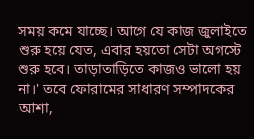সময় কমে যাচ্ছে। আগে যে কাজ জুলাইতে শুরু হয়ে যেত, এবার হয়তো সেটা অগস্টে শুরু হবে। তাড়াতাড়িতে কাজও ভালো হয় না।' তবে ফোরামের সাধারণ সম্পাদকের আশা,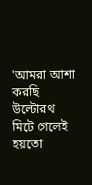'আমরা আশা করছি উল্টোরথ মিটে গেলেই হয়তো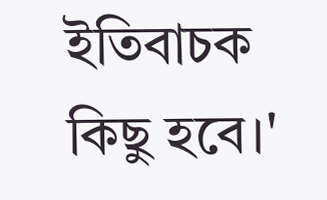ইতিবাচক কিছু হবে।'